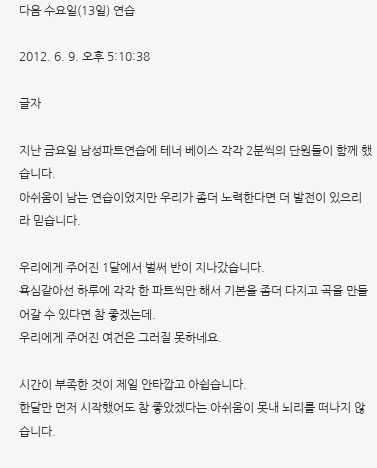다음 수요일(13일) 연습

2012. 6. 9. 오후 5:10:38

글자

지난 금요일 남성파트연습에 테너 베이스 각각 2분씩의 단원들이 함께 했습니다.
아쉬움이 남는 연습이었지만 우리가 좀더 노력한다면 더 발전이 있으리라 믿습니다.

우리에게 주어진 1달에서 벌써 반이 지나갔습니다.
욕심같아선 하루에 각각 한 파트씩만 해서 기본을 좀더 다지고 곡을 만들어갈 수 있다면 참 좋겠는데.
우리에게 주어진 여건은 그러질 못하네요.

시간이 부족한 것이 제일 안타깝고 아쉽습니다.
한달만 먼저 시작했어도 참 좋았겠다는 아쉬움이 못내 뇌리를 떠나지 않습니다.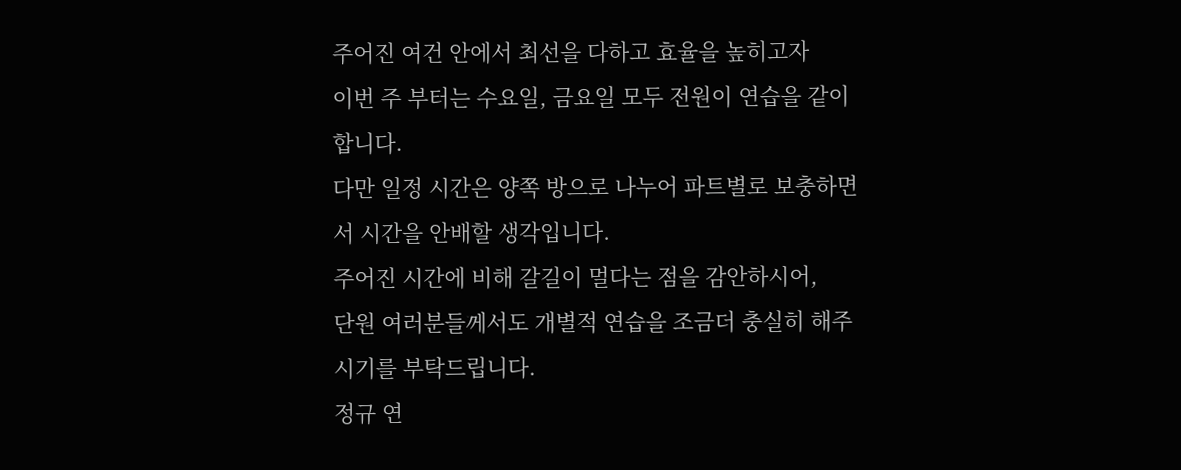주어진 여건 안에서 최선을 다하고 효율을 높히고자
이번 주 부터는 수요일, 금요일 모두 전원이 연습을 같이 합니다.
다만 일정 시간은 양쪽 방으로 나누어 파트별로 보충하면서 시간을 안배할 생각입니다.
주어진 시간에 비해 갈길이 멀다는 점을 감안하시어,
단원 여러분들께서도 개별적 연습을 조금더 충실히 해주시기를 부탁드립니다.
정규 연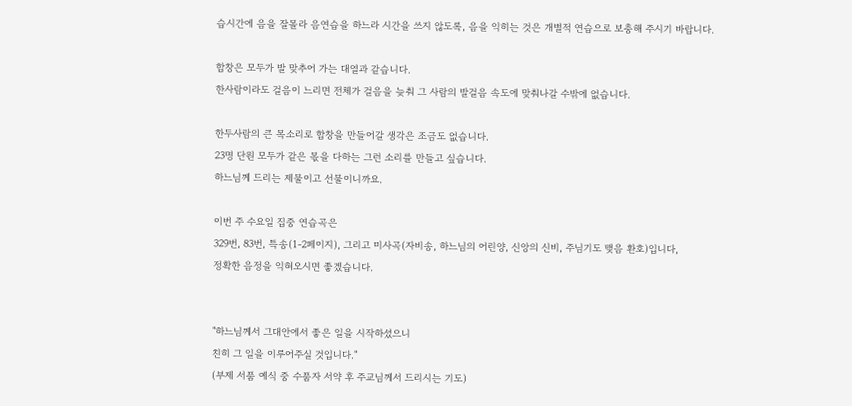습시간에 음을 잘몰라 음연습을 하느라 시간을 쓰지 않도록, 음을 익히는 것은 개별적 연습으로 보충해 주시기 바랍니다.

합창은 모두가 발 맞추어 가는 대열과 같습니다.
한사람이라도 걸음이 느리면 전체가 걸음을 늦춰 그 사람의 발걸음 속도에 맞춰나갈 수밖에 없습니다.

한두사람의 큰 목소리로 합창을 만들어갈 생각은 조금도 없습니다.
23명 단원 모두가 같은 몫을 다하는 그런 소리를 만들고 싶습니다.
하느님께 드리는 제물이고 선물이니까요.

이번 주 수요일 집중 연습곡은
329번, 83번, 특송(1-2페이지), 그리고 미사곡(자비송, 하느님의 어린양, 신앙의 신비, 주님기도 맺음 환호)입니다,
정확한 음정을 익혀오시면 좋겠습니다.


"하느님께서 그대안에서 좋은 일을 시작하셨으니
친히 그 일을 이루어주실 것입니다."
(부제 서품 예식 중 수품자 서약 후 주교님께서 드리시는 기도)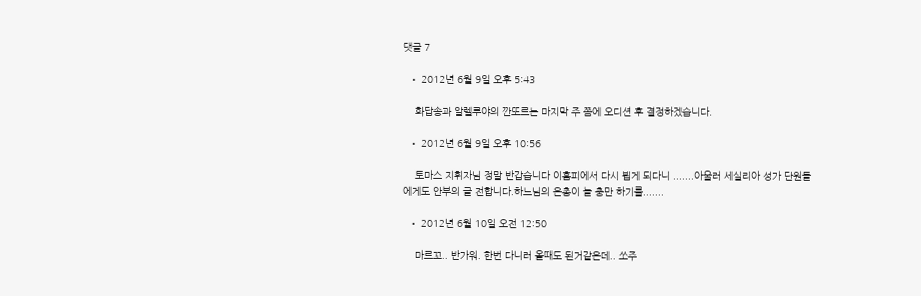댓글 7

  • 2012년 6월 9일 오후 5:43

    화답송과 알렐루야의 깐또르는 마지막 주 쯤에 오디션 후 결정하겠습니다.

  • 2012년 6월 9일 오후 10:56

    토마스 지휘자님 정말 반갑습니다 이홈피에서 다시 뵙게 되다니 .......아울러 세실리아 성가 단원들에게도 안부의 글 전합니다.하느님의 은총이 늘 충만 하기를.......

  • 2012년 6월 10일 오전 12:50

    마르꼬.. 반가워. 한번 다니러 올때도 된거같은데.. 쏘주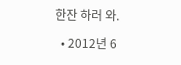한잔 하러 와.

  • 2012년 6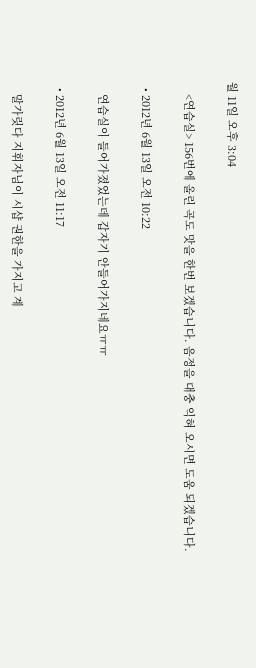월 11일 오후 3:04

    <연습실> 156번에 올린 곡도 맛을 한번 보겠습니다. 음정을 대충 익혀 오시면 도움 되겠습니다.

  • 2012년 6월 13일 오전 10:22

    연습실이 들어가졌었는데 갑자기 안들어가지네요ㅠㅠ

  • 2012년 6월 13일 오전 11:17

    말가릿다 지휘자님이 시샵 권한을 가지고 계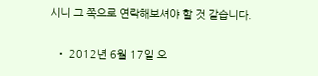시니 그 쪽으로 연락해보셔야 할 것 같습니다.

  • 2012년 6월 17일 오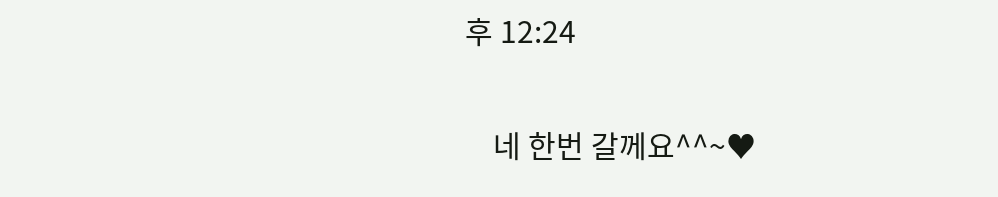후 12:24

    네 한번 갈께요^^~♥